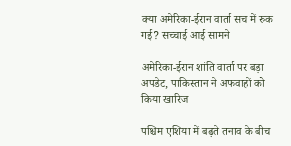क्या अमेरिका-ईरान वार्ता सच में रुक गई? सच्चाई आई सामने

अमेरिका-ईरान शांति वार्ता पर बड़ा अपडेट, पाकिस्तान ने अफवाहों को किया खारिज

पश्चिम एशिया में बढ़ते तनाव के बीच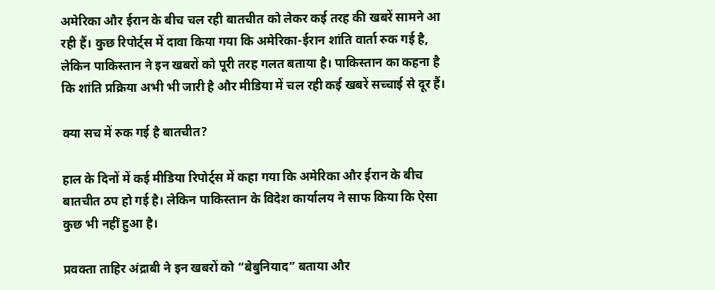अमेरिका और ईरान के बीच चल रही बातचीत को लेकर कई तरह की खबरें सामने आ रही हैं। कुछ रिपोर्ट्स में दावा किया गया कि अमेरिका-ईरान शांति वार्ता रुक गई है, लेकिन पाकिस्तान ने इन खबरों को पूरी तरह गलत बताया है। पाकिस्तान का कहना है कि शांति प्रक्रिया अभी भी जारी है और मीडिया में चल रही कई खबरें सच्चाई से दूर हैं।

क्या सच में रुक गई है बातचीत?

हाल के दिनों में कई मीडिया रिपोर्ट्स में कहा गया कि अमेरिका और ईरान के बीच बातचीत ठप हो गई है। लेकिन पाकिस्तान के विदेश कार्यालय ने साफ किया कि ऐसा कुछ भी नहीं हुआ है।

प्रवक्ता ताहिर अंद्राबी ने इन खबरों को “बेबुनियाद” बताया और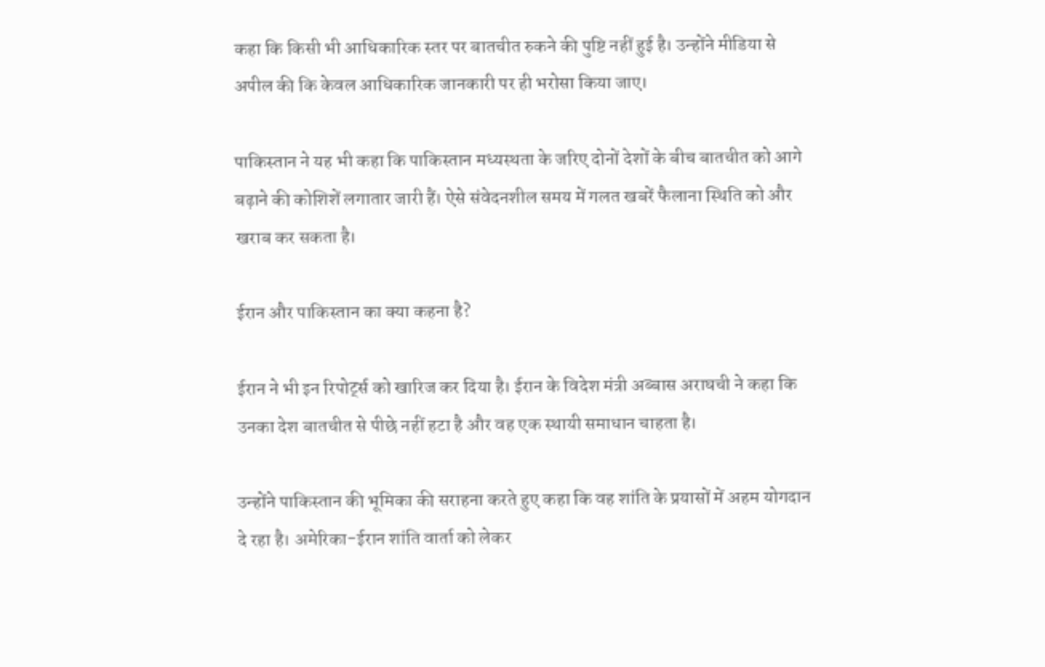कहा कि किसी भी आधिकारिक स्तर पर बातचीत रुकने की पुष्टि नहीं हुई है। उन्होंने मीडिया से अपील की कि केवल आधिकारिक जानकारी पर ही भरोसा किया जाए।

पाकिस्तान ने यह भी कहा कि पाकिस्तान मध्यस्थता के जरिए दोनों देशों के बीच बातचीत को आगे बढ़ाने की कोशिशें लगातार जारी हैं। ऐसे संवेदनशील समय में गलत खबरें फैलाना स्थिति को और खराब कर सकता है।

ईरान और पाकिस्तान का क्या कहना है?

ईरान ने भी इन रिपोर्ट्स को खारिज कर दिया है। ईरान के विदेश मंत्री अब्बास अराघची ने कहा कि उनका देश बातचीत से पीछे नहीं हटा है और वह एक स्थायी समाधान चाहता है।

उन्होंने पाकिस्तान की भूमिका की सराहना करते हुए कहा कि वह शांति के प्रयासों में अहम योगदान दे रहा है। अमेरिका-ईरान शांति वार्ता को लेकर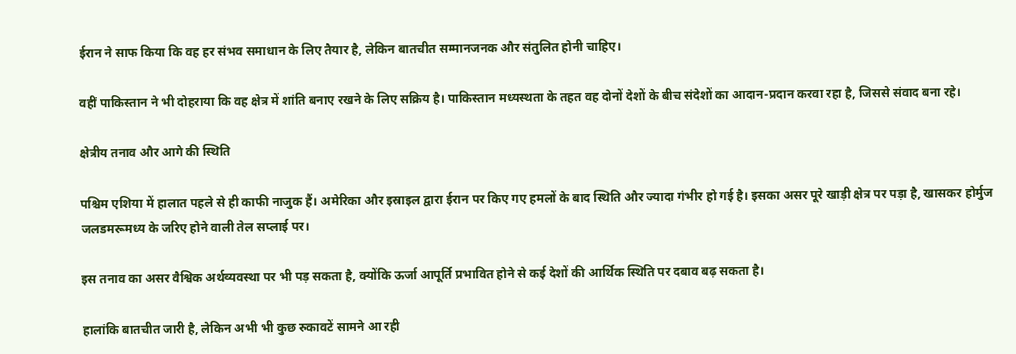ईरान ने साफ किया कि वह हर संभव समाधान के लिए तैयार है, लेकिन बातचीत सम्मानजनक और संतुलित होनी चाहिए।

वहीं पाकिस्तान ने भी दोहराया कि वह क्षेत्र में शांति बनाए रखने के लिए सक्रिय है। पाकिस्तान मध्यस्थता के तहत वह दोनों देशों के बीच संदेशों का आदान-प्रदान करवा रहा है, जिससे संवाद बना रहे।

क्षेत्रीय तनाव और आगे की स्थिति

पश्चिम एशिया में हालात पहले से ही काफी नाजुक हैं। अमेरिका और इस्राइल द्वारा ईरान पर किए गए हमलों के बाद स्थिति और ज्यादा गंभीर हो गई है। इसका असर पूरे खाड़ी क्षेत्र पर पड़ा है, खासकर होर्मुज जलडमरूमध्य के जरिए होने वाली तेल सप्लाई पर।

इस तनाव का असर वैश्विक अर्थव्यवस्था पर भी पड़ सकता है, क्योंकि ऊर्जा आपूर्ति प्रभावित होने से कई देशों की आर्थिक स्थिति पर दबाव बढ़ सकता है।

हालांकि बातचीत जारी है, लेकिन अभी भी कुछ रुकावटें सामने आ रही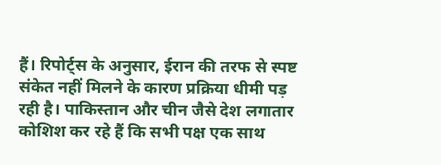हैं। रिपोर्ट्स के अनुसार, ईरान की तरफ से स्पष्ट संकेत नहीं मिलने के कारण प्रक्रिया धीमी पड़ रही है। पाकिस्तान और चीन जैसे देश लगातार कोशिश कर रहे हैं कि सभी पक्ष एक साथ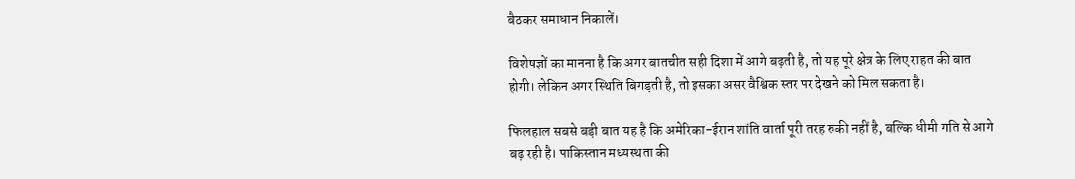बैठकर समाधान निकालें।

विशेषज्ञों का मानना है कि अगर बातचीत सही दिशा में आगे बढ़ती है, तो यह पूरे क्षेत्र के लिए राहत की बात होगी। लेकिन अगर स्थिति बिगड़ती है, तो इसका असर वैश्विक स्तर पर देखने को मिल सकता है।

फिलहाल सबसे बड़ी बात यह है कि अमेरिका-ईरान शांति वार्ता पूरी तरह रुकी नहीं है, बल्कि धीमी गति से आगे बढ़ रही है। पाकिस्तान मध्यस्थता की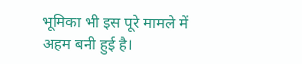भूमिका भी इस पूरे मामले में अहम बनी हुई है।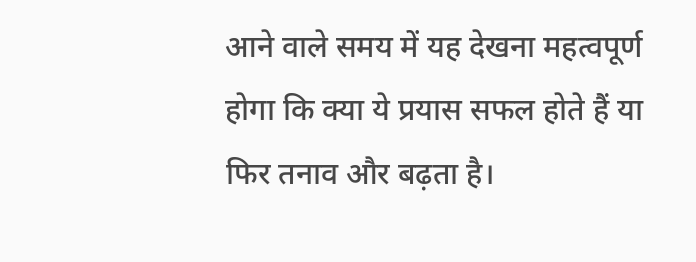आने वाले समय में यह देखना महत्वपूर्ण होगा कि क्या ये प्रयास सफल होते हैं या फिर तनाव और बढ़ता है।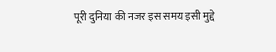पूरी दुनिया की नजर इस समय इसी मुद्दे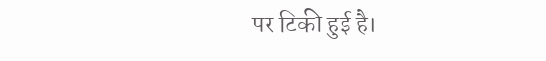पर टिकी हुई है।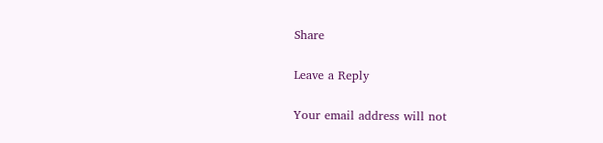Share

Leave a Reply

Your email address will not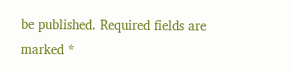be published. Required fields are marked *